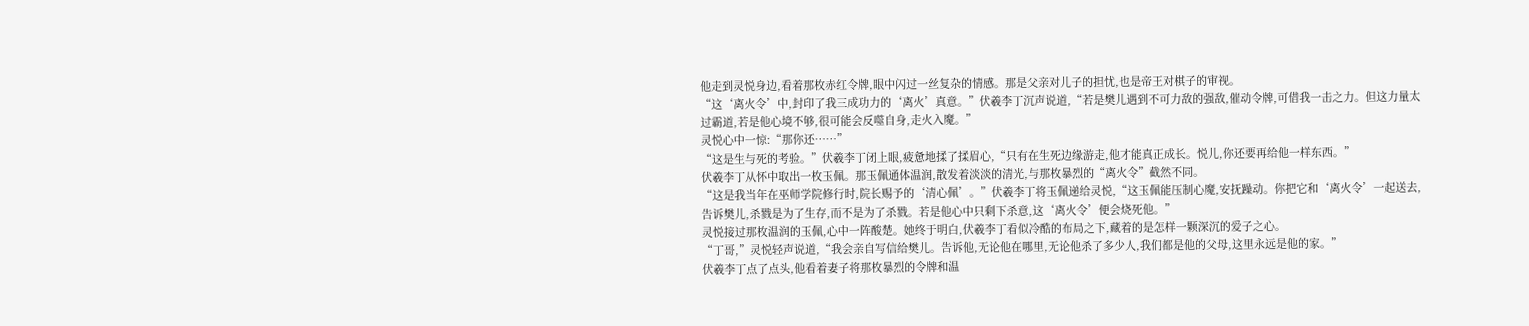他走到灵悦身边,看着那枚赤红令牌,眼中闪过一丝复杂的情感。那是父亲对儿子的担忧,也是帝王对棋子的审视。
“这‘离火令’中,封印了我三成功力的‘离火’真意。”伏羲李丁沉声说道,“若是樊儿遇到不可力敌的强敌,催动令牌,可借我一击之力。但这力量太过霸道,若是他心境不够,很可能会反噬自身,走火入魔。”
灵悦心中一惊:“那你还……”
“这是生与死的考验。”伏羲李丁闭上眼,疲惫地揉了揉眉心,“只有在生死边缘游走,他才能真正成长。悦儿,你还要再给他一样东西。”
伏羲李丁从怀中取出一枚玉佩。那玉佩通体温润,散发着淡淡的清光,与那枚暴烈的“离火令”截然不同。
“这是我当年在巫师学院修行时,院长赐予的‘清心佩’。”伏羲李丁将玉佩递给灵悦,“这玉佩能压制心魔,安抚躁动。你把它和‘离火令’一起送去,告诉樊儿,杀戮是为了生存,而不是为了杀戮。若是他心中只剩下杀意,这‘离火令’便会烧死他。”
灵悦接过那枚温润的玉佩,心中一阵酸楚。她终于明白,伏羲李丁看似冷酷的布局之下,藏着的是怎样一颗深沉的爱子之心。
“丁哥,”灵悦轻声说道,“我会亲自写信给樊儿。告诉他,无论他在哪里,无论他杀了多少人,我们都是他的父母,这里永远是他的家。”
伏羲李丁点了点头,他看着妻子将那枚暴烈的令牌和温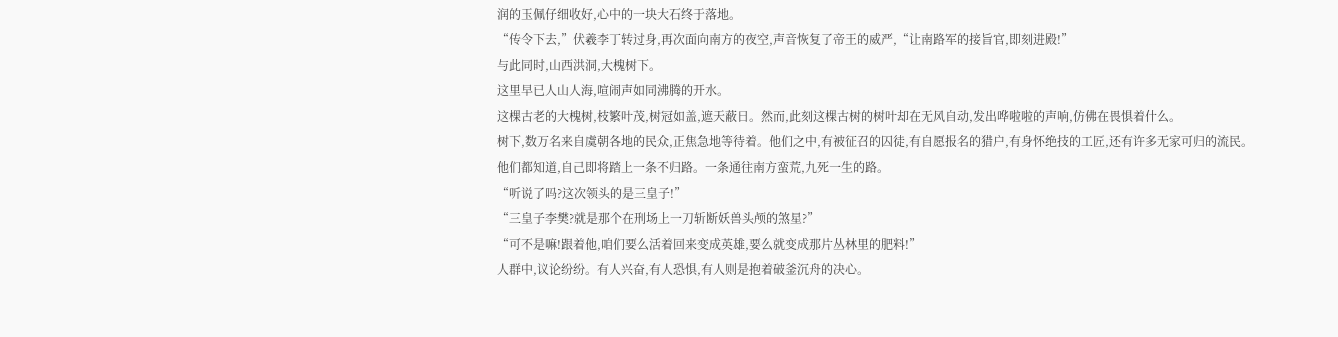润的玉佩仔细收好,心中的一块大石终于落地。
“传令下去,”伏羲李丁转过身,再次面向南方的夜空,声音恢复了帝王的威严,“让南路军的接旨官,即刻进殿!”
与此同时,山西洪洞,大槐树下。
这里早已人山人海,喧闹声如同沸腾的开水。
这棵古老的大槐树,枝繁叶茂,树冠如盖,遮天蔽日。然而,此刻这棵古树的树叶却在无风自动,发出哗啦啦的声响,仿佛在畏惧着什么。
树下,数万名来自虞朝各地的民众,正焦急地等待着。他们之中,有被征召的囚徒,有自愿报名的猎户,有身怀绝技的工匠,还有许多无家可归的流民。
他们都知道,自己即将踏上一条不归路。一条通往南方蛮荒,九死一生的路。
“听说了吗?这次领头的是三皇子!”
“三皇子李樊?就是那个在刑场上一刀斩断妖兽头颅的煞星?”
“可不是嘛!跟着他,咱们要么活着回来变成英雄,要么就变成那片丛林里的肥料!”
人群中,议论纷纷。有人兴奋,有人恐惧,有人则是抱着破釜沉舟的决心。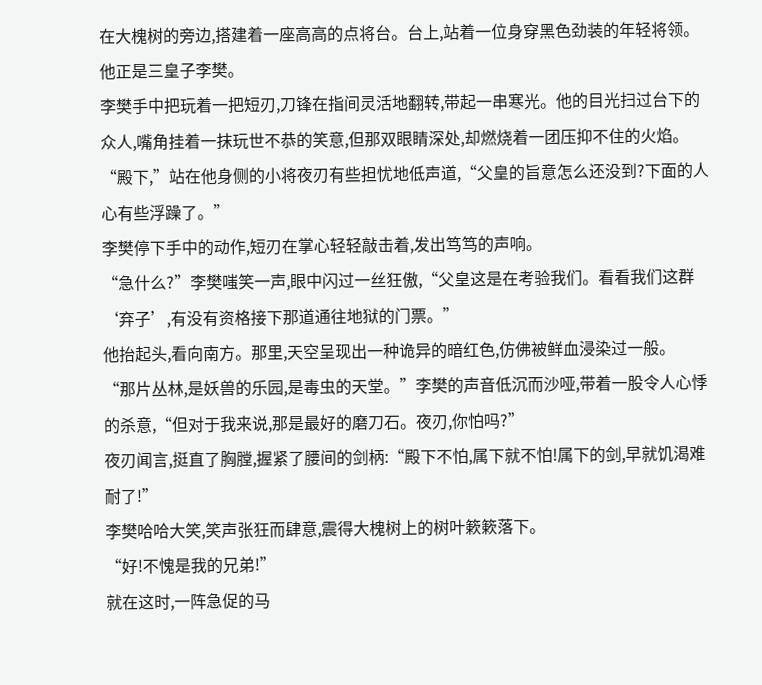在大槐树的旁边,搭建着一座高高的点将台。台上,站着一位身穿黑色劲装的年轻将领。他正是三皇子李樊。
李樊手中把玩着一把短刃,刀锋在指间灵活地翻转,带起一串寒光。他的目光扫过台下的众人,嘴角挂着一抹玩世不恭的笑意,但那双眼睛深处,却燃烧着一团压抑不住的火焰。
“殿下,”站在他身侧的小将夜刃有些担忧地低声道,“父皇的旨意怎么还没到?下面的人心有些浮躁了。”
李樊停下手中的动作,短刃在掌心轻轻敲击着,发出笃笃的声响。
“急什么?”李樊嗤笑一声,眼中闪过一丝狂傲,“父皇这是在考验我们。看看我们这群‘弃子’,有没有资格接下那道通往地狱的门票。”
他抬起头,看向南方。那里,天空呈现出一种诡异的暗红色,仿佛被鲜血浸染过一般。
“那片丛林,是妖兽的乐园,是毒虫的天堂。”李樊的声音低沉而沙哑,带着一股令人心悸的杀意,“但对于我来说,那是最好的磨刀石。夜刃,你怕吗?”
夜刃闻言,挺直了胸膛,握紧了腰间的剑柄:“殿下不怕,属下就不怕!属下的剑,早就饥渴难耐了!”
李樊哈哈大笑,笑声张狂而肆意,震得大槐树上的树叶簌簌落下。
“好!不愧是我的兄弟!”
就在这时,一阵急促的马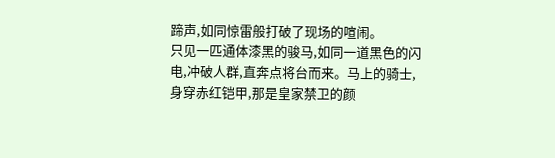蹄声,如同惊雷般打破了现场的喧闹。
只见一匹通体漆黑的骏马,如同一道黑色的闪电,冲破人群,直奔点将台而来。马上的骑士,身穿赤红铠甲,那是皇家禁卫的颜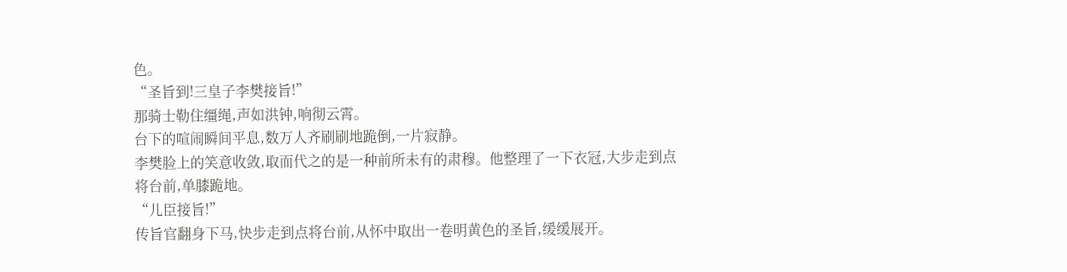色。
“圣旨到!三皇子李樊接旨!”
那骑士勒住缰绳,声如洪钟,响彻云霄。
台下的喧闹瞬间平息,数万人齐刷刷地跪倒,一片寂静。
李樊脸上的笑意收敛,取而代之的是一种前所未有的肃穆。他整理了一下衣冠,大步走到点将台前,单膝跪地。
“儿臣接旨!”
传旨官翻身下马,快步走到点将台前,从怀中取出一卷明黄色的圣旨,缓缓展开。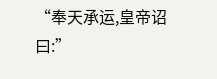“奉天承运,皇帝诏曰:”